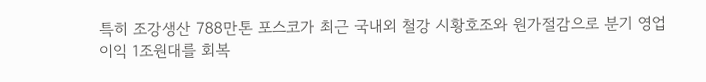특히 조강생산 788만톤 포스코가 최근 국내외 철강 시황호조와 원가절감으로 분기 영업이익 1조원대를 회복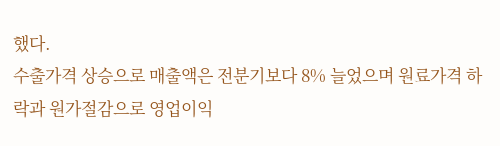했다.
수출가격 상승으로 매출액은 전분기보다 8% 늘었으며 원료가격 하락과 원가절감으로 영업이익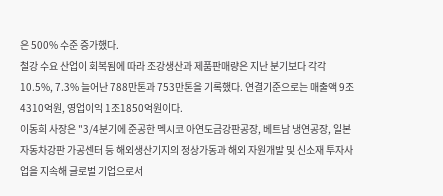은 500% 수준 증가했다.
철강 수요 산업이 회복됨에 따라 조강생산과 제품판매량은 지난 분기보다 각각 10.5%, 7.3% 늘어난 788만톤과 753만톤을 기록했다. 연결기준으로는 매출액 9조 4310억원, 영업이익 1조1850억원이다.
이동희 사장은 "3/4분기에 준공한 멕시코 아연도금강판공장, 베트남 냉연공장, 일본 자동차강판 가공센터 등 해외생산기지의 정상가동과 해외 자원개발 및 신소재 투자사업을 지속해 글로벌 기업으로서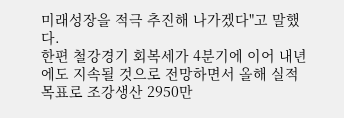미래성장을 적극 추진해 나가겠다"고 말했다.
한편 철강경기 회복세가 4분기에 이어 내년에도 지속될 것으로 전망하면서 올해 실적목표로 조강생산 2950만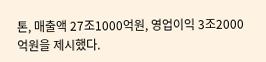톤, 매출액 27조1000억원, 영업이익 3조2000억원을 제시했다.